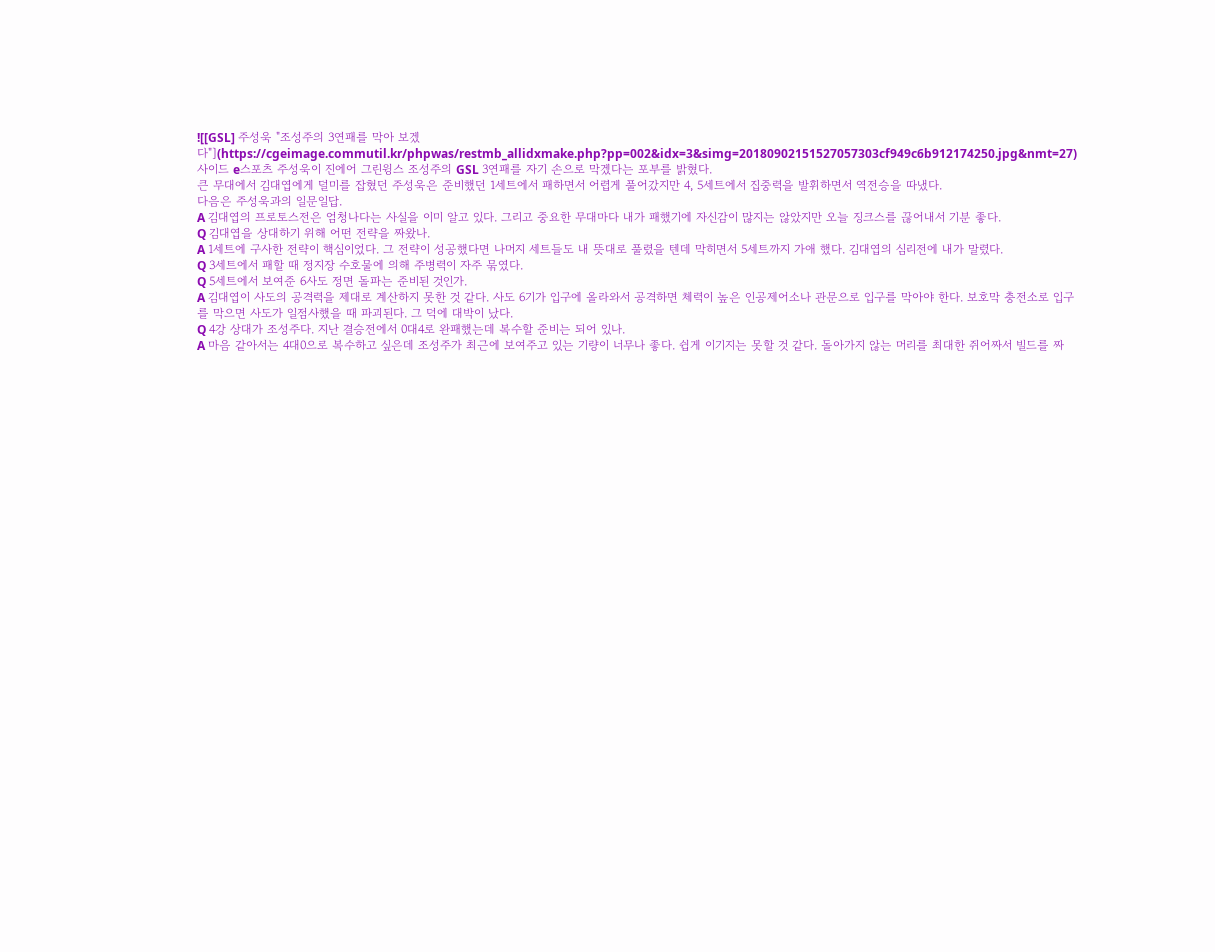![[GSL] 주성욱 "조성주의 3연패를 막아 보겠다"](https://cgeimage.commutil.kr/phpwas/restmb_allidxmake.php?pp=002&idx=3&simg=20180902151527057303cf949c6b912174250.jpg&nmt=27)
사이드 e스포츠 주성욱이 진에어 그린윙스 조성주의 GSL 3연패를 자기 손으로 막겠다는 포부를 밝혔다.
큰 무대에서 김대엽에게 덜미를 잡혔던 주성욱은 준비했던 1세트에서 패하면서 어렵게 풀어갔지만 4, 5세트에서 집중력을 발휘하면서 역전승을 따냈다.
다음은 주성욱과의 일문일답.
A 김대엽의 프로토스전은 엄청나다는 사실을 이미 알고 있다. 그리고 중요한 무대마다 내가 패했기에 자신감이 많지는 않았지만 오늘 징크스를 끊어내서 기분 좋다.
Q 김대엽을 상대하기 위해 어떤 전략을 짜왔나.
A 1세트에 구사한 전략이 핵심이었다. 그 전략이 성공했다면 나머지 세트들도 내 뜻대로 풀렸을 텐데 막히면서 5세트까지 가애 했다. 김대엽의 심리전에 내가 말렸다.
Q 3세트에서 패할 때 정지장 수호물에 의해 주병력이 자주 묶였다.
Q 5세트에서 보여준 6사도 정면 돌파는 준비된 것인가.
A 김대엽이 사도의 공격력을 제대로 계산하지 못한 것 같다. 사도 6기가 입구에 올라와서 공격하면 체력이 높은 인공제어소나 관문으로 입구를 막아야 한다. 보호막 충전소로 입구를 막으면 사도가 일점사했을 때 파괴된다. 그 덕에 대박이 났다.
Q 4강 상대가 조성주다. 지난 결승전에서 0대4로 완패했는데 복수할 준비는 되어 있나.
A 마음 같아서는 4대0으로 복수하고 싶은데 조성주가 최근에 보여주고 있는 기량이 너무나 좋다. 쉽게 이기지는 못할 것 같다. 돌아가지 않는 머리를 최대한 쥐어짜서 빌드를 짜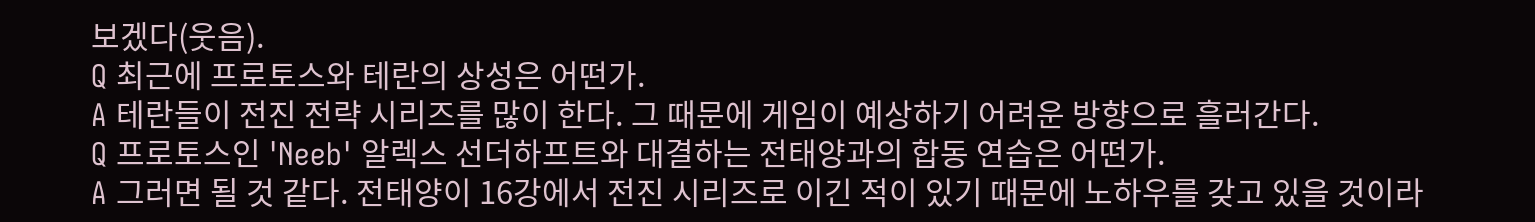보겠다(웃음).
Q 최근에 프로토스와 테란의 상성은 어떤가.
A 테란들이 전진 전략 시리즈를 많이 한다. 그 때문에 게임이 예상하기 어려운 방향으로 흘러간다.
Q 프로토스인 'Neeb' 알렉스 선더하프트와 대결하는 전태양과의 합동 연습은 어떤가.
A 그러면 될 것 같다. 전태양이 16강에서 전진 시리즈로 이긴 적이 있기 때문에 노하우를 갖고 있을 것이라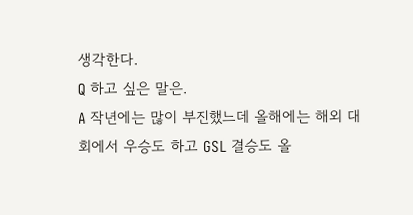생각한다.
Q 하고 싶은 말은.
A 작년에는 많이 부진했느데 올해에는 해외 대회에서 우승도 하고 GSL 결승도 올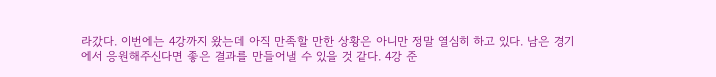라갔다. 이번에는 4강까지 왔는데 아직 만족할 만한 상황은 아니만 정말 열심히 하고 있다. 남은 경기에서 응원해주신다면 좋은 결과를 만들어낼 수 있을 것 같다. 4강 준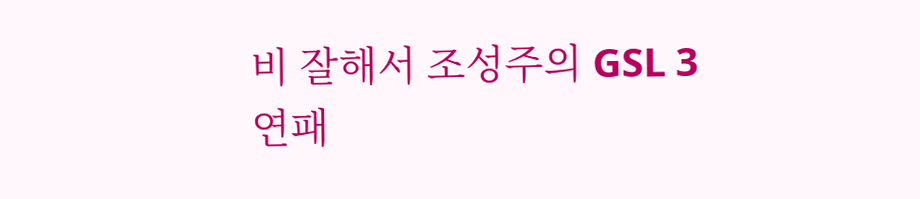비 잘해서 조성주의 GSL 3연패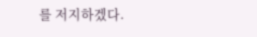를 저지하겠다.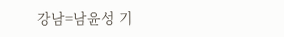강남=남윤성 기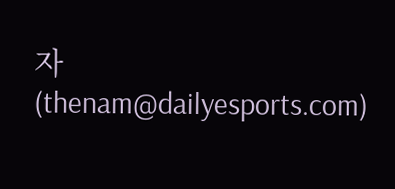자 (thenam@dailyesports.com)